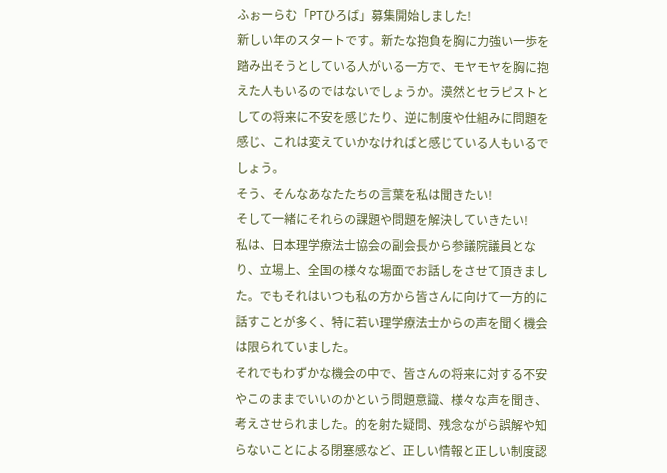ふぉーらむ「PTひろば」募集開始しました!
新しい年のスタートです。新たな抱負を胸に力強い一歩を踏み出そうとしている人がいる一方で、モヤモヤを胸に抱えた人もいるのではないでしょうか。漠然とセラピストとしての将来に不安を感じたり、逆に制度や仕組みに問題を感じ、これは変えていかなければと感じている人もいるでしょう。
そう、そんなあなたたちの言葉を私は聞きたい!
そして一緒にそれらの課題や問題を解決していきたい!
私は、日本理学療法士協会の副会長から参議院議員となり、立場上、全国の様々な場面でお話しをさせて頂きました。でもそれはいつも私の方から皆さんに向けて一方的に話すことが多く、特に若い理学療法士からの声を聞く機会は限られていました。
それでもわずかな機会の中で、皆さんの将来に対する不安やこのままでいいのかという問題意識、様々な声を聞き、考えさせられました。的を射た疑問、残念ながら誤解や知らないことによる閉塞感など、正しい情報と正しい制度認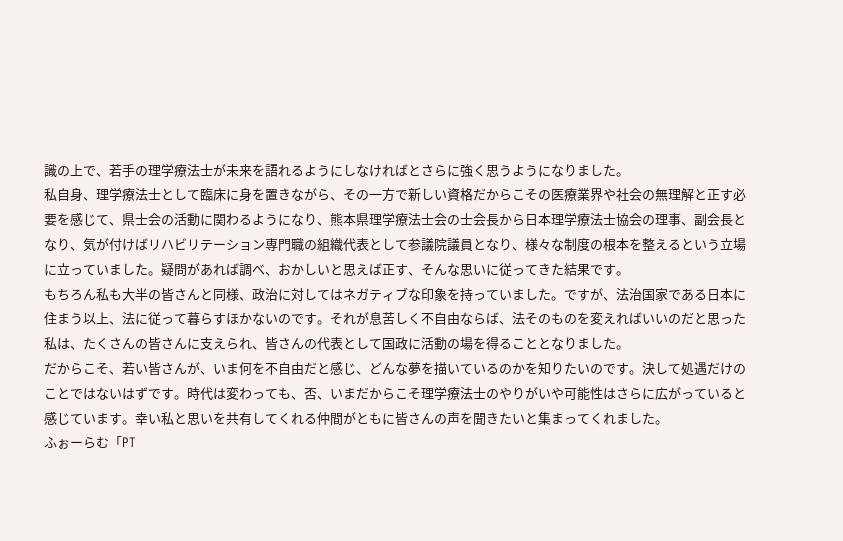識の上で、若手の理学療法士が未来を語れるようにしなければとさらに強く思うようになりました。
私自身、理学療法士として臨床に身を置きながら、その一方で新しい資格だからこその医療業界や社会の無理解と正す必要を感じて、県士会の活動に関わるようになり、熊本県理学療法士会の士会長から日本理学療法士協会の理事、副会長となり、気が付けばリハビリテーション専門職の組織代表として参議院議員となり、様々な制度の根本を整えるという立場に立っていました。疑問があれば調べ、おかしいと思えば正す、そんな思いに従ってきた結果です。
もちろん私も大半の皆さんと同様、政治に対してはネガティブな印象を持っていました。ですが、法治国家である日本に住まう以上、法に従って暮らすほかないのです。それが息苦しく不自由ならば、法そのものを変えればいいのだと思った私は、たくさんの皆さんに支えられ、皆さんの代表として国政に活動の場を得ることとなりました。
だからこそ、若い皆さんが、いま何を不自由だと感じ、どんな夢を描いているのかを知りたいのです。決して処遇だけのことではないはずです。時代は変わっても、否、いまだからこそ理学療法士のやりがいや可能性はさらに広がっていると感じています。幸い私と思いを共有してくれる仲間がともに皆さんの声を聞きたいと集まってくれました。
ふぉーらむ「PT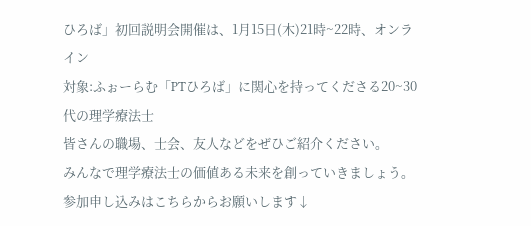ひろば」初回説明会開催は、1月15日(木)21時~22時、オンライン
対象:ふぉーらむ「PTひろば」に関心を持ってくださる20~30代の理学療法士
皆さんの職場、士会、友人などをぜひご紹介ください。
みんなで理学療法士の価値ある未来を創っていきましょう。
参加申し込みはこちらからお願いします↓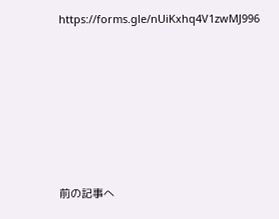https://forms.gle/nUiKxhq4V1zwMJ996






前の記事へ